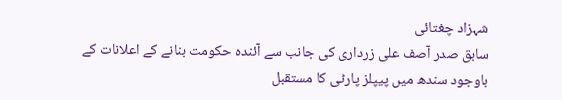شہزاد چغتائی
سابق صدر آصف علی زرداری کی جانب سے آئندہ حکومت بنانے کے اعلانات کے باوجود سندھ میں پیپلز پارٹی کا مستقبل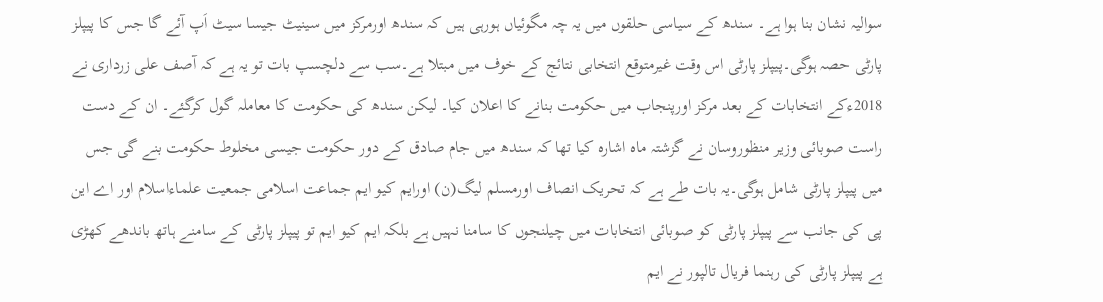سوالیہ نشان بنا ہوا ہے۔ سندھ کے سیاسی حلقوں میں یہ چہ مگوئیاں ہورہی ہیں کہ سندھ اورمرکز میں سینیٹ جیسا سیٹ اَپ آئے گا جس کا پیپلز پارٹی حصہ ہوگی۔پیپلز پارٹی اس وقت غیرمتوقع انتخابی نتائج کے خوف میں مبتلا ہے۔سب سے دلچسپ بات تو یہ ہے کہ آصف علی زرداری نے 2018ءکے انتخابات کے بعد مرکز اورپنجاب میں حکومت بنانے کا اعلان کیا۔ لیکن سندھ کی حکومت کا معاملہ گول کرگئے۔ ان کے دست راست صوبائی وزیر منظوروسان نے گزشتہ ماہ اشارہ کیا تھا کہ سندھ میں جام صادق کے دور حکومت جیسی مخلوط حکومت بنے گی جس میں پیپلز پارٹی شامل ہوگی۔یہ بات طے ہے کہ تحریک انصاف اورمسلم لیگ(ن) اورایم کیو ایم جماعت اسلامی جمعیت علماءاسلام اور اے این پی کی جانب سے پیپلز پارٹی کو صوبائی انتخابات میں چیلنجوں کا سامنا نہیں ہے بلکہ ایم کیو ایم تو پیپلز پارٹی کے سامنے ہاتھ باندھے کھڑی ہے پیپلز پارٹی کی رہنما فریال تالپور نے ایم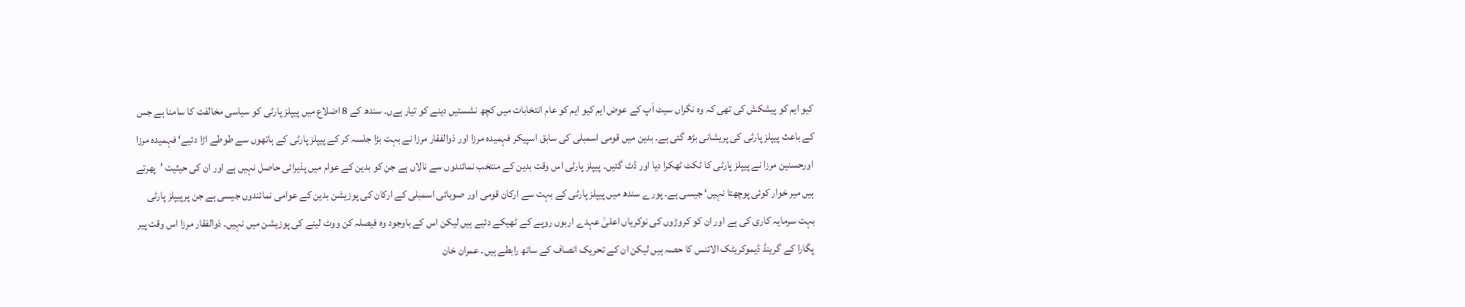کیو ایم کو پیشکش کی تھی کہ وہ نگراں سیٹ اَپ کے عوض ایم کیو ایم کو عام انتخابات میں کچھ نشستیں دینے کو تیار ہےں۔ سندھ کے 8 اضلاع میں پیپلز پارٹی کو سیاسی مخالفت کا سامنا ہے جس کے باعث پیپلز پارٹی کی پریشانی بڑھ گئی ہے۔ بدین میں قومی اسمبلی کی سابق اسپیکر فہمیدہ مرزا اور ذوالفقار مرزا نے بہت بڑا جلسہ کر کے پیپلز پارٹی کے ہاتھوں سے طوطے اڑا دئیے‘ فہمیدہ مرزا اورحسنین مرزا نے پیپلز پارٹی کا ٹکٹ ٹھکرا دیا اور ڈٹ گئیں۔ پیپلز پارٹی اس وقت بدین کے منتخب نمائندوں سے نالاں ہے جن کو بدین کے عوام میں پذیرائی حاصل نہیں ہے اور ان کی حیثیت ’پھرتے ہیں میر خوار کوئی پوچھتا نہیں‘ جیسی ہے۔ پورے سندھ میں پیپلز پارٹی کے بہت سے ارکان قومی اور صوبائی اسمبلی کے ارکان کی پوزیشن بدین کے عوامی نمائندوں جیسی ہے جن پرپیپلز پارٹی بہت سرمایہ کاری کی ہے اور ان کو کروڑوں کی نوکریاں اعلیٰ عہدے اربوں روپے کے ٹھیکے دئیے ہیں لیکن اس کے باوجود وہ فیصلہ کن ووٹ لینے کی پوزیشن میں نہیں۔ ذوالفقار مرزا اس وقت پیر پگارا کے گرینڈ ڈیموکریٹک الائنس کا حصہ ہیں لیکن ان کے تحریک انصاف کے ساتھ رابطے ہیں۔ عمران خان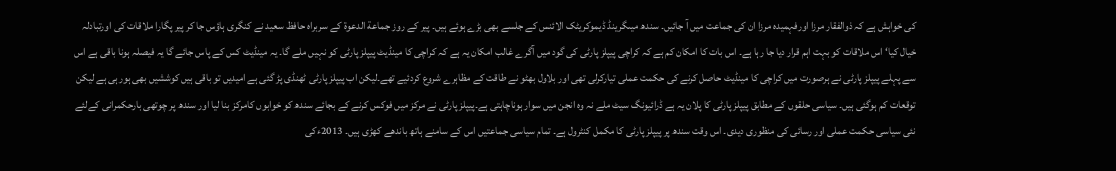کی خواہش ہے کہ ذوالفقار مرزا اورفہمیدہ مرزا ان کی جماعت میں آ جائیں۔ سندھ میںگرینڈ ڈیموکریٹک الائنس کے جلسے بھی بڑے ہوئے ہیں۔ پیر کے روز جماعة الدعوة کے سربراہ حافظ سعید نے کنگری ہاؤس جا کر پیر پگارا ملاقات کی اورتبادلہ خیال کیا‘ اس ملاقات کو بہت اہم قرار دیا جا رہا ہے۔ اس بات کا امکان کم ہے کہ کراچی پیپلز پارٹی کی گود میں آگرے غالب امکان یہ ہے کہ کراچی کا مینڈیٹ پیپلز پارٹی کو نہیں ملے گا۔ یہ مینڈیٹ کس کے پاس جائے گا یہ فیصلہ ہونا باقی ہے اس سے پہلے پیپلز پارٹی نے ہرصورت میں کراچی کا مینڈیٹ حاصل کرنے کی حکمت عملی تیارکرلی تھی اور بلاول بھٹو نے طاقت کے مظاہرے شروع کردئیے تھے۔لیکن اب پیپلز پارٹی ٹھنڈی پڑ گئی ہے امیدیں تو باقی ہیں کوششیں بھی ہورہی ہے لیکن توقعات کم ہوگئی ہیں۔ سیاسی حلقوں کے مطابق پیپلز پارٹی کا پلان یہ ہے ڈرائیونگ سیٹ ملے نہ وہ انجن میں سوار ہوناچاہتی ہے۔پیپلز پارٹی نے مرکز میں فوکس کرنے کے بجائے سندھ کو خوابوں کامرکز بنا لیا اور سندھ پر چوتھی بارحکمرانی کےلئے نئی سیاسی حکمت عملی اور رسائی کی منظوری دیدی۔ اس وقت سندھ پر پیپلز پارٹی کا مکمل کنٹرول ہے۔ تمام سیاسی جماعتیں اس کے سامنے ہاتھ باندھے کھڑی ہیں۔ 2013ءکی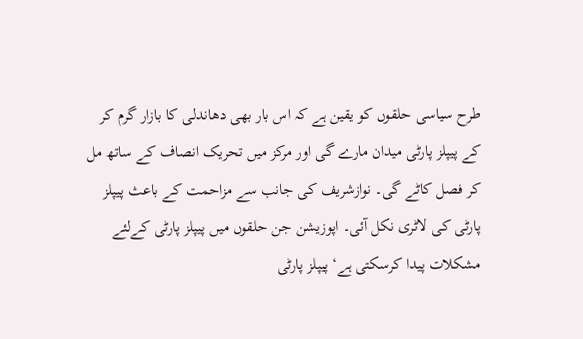طرح سیاسی حلقوں کو یقین ہے کہ اس بار بھی دھاندلی کا بازار گرم کر کے پیپلز پارٹی میدان مارے گی اور مرکز میں تحریک انصاف کے ساتھ مل کر فصل کاٹے گی۔ نوازشریف کی جانب سے مزاحمت کے باعث پیپلز پارٹی کی لاٹری نکل آئی۔ اپوزیشن جن حلقوں میں پیپلز پارٹی کےلئے مشکلات پیدا کرسکتی ہے‘ پیپلز پارٹی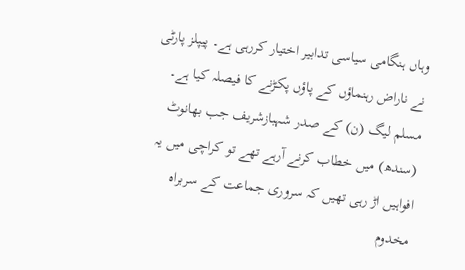وہاں ہنگامی سیاسی تدابیر اختیار کررہی ہے۔ پیپلز پارٹی نے ناراض رہنماؤں کے پاؤں پکڑنے کا فیصلہ کیا ہے۔ مسلم لیگ (ن) کے صدر شہبازشریف جب بھانوٹ (سندھ) میں خطاب کرنے آرہے تھے تو کراچی میں یہ افواہیں اڑ رہی تھیں کہ سروری جماعت کے سربراہ مخدوم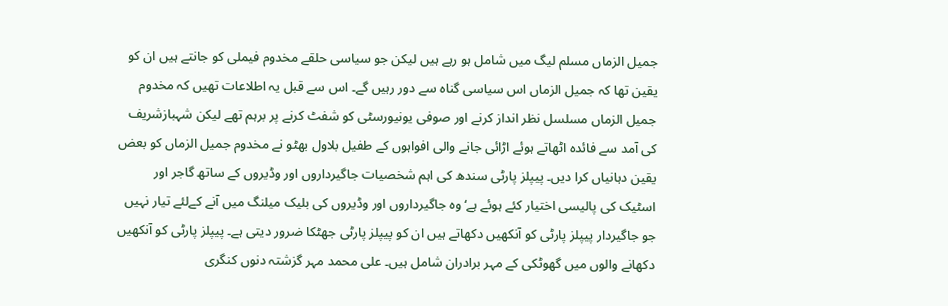جمیل الزماں مسلم لیگ میں شامل ہو رہے ہیں لیکن جو سیاسی حلقے مخدوم فیملی کو جانتے ہیں ان کو یقین تھا کہ جمیل الزماں اس سیاسی گناہ سے دور رہیں گے۔ اس سے قبل یہ اطلاعات تھیں کہ مخدوم جمیل الزماں مسلسل نظر انداز کرنے اور صوفی یونیورسٹی کو شفٹ کرنے پر برہم تھے لیکن شہبازشریف کی آمد سے فائدہ اٹھاتے ہوئے اڑائی جانے والی افواہوں کے طفیل بلاول بھٹو نے مخدوم جمیل الزماں کو بعض یقین دہانیاں کرا دیں۔ پیپلز پارٹی سندھ کی اہم شخصیات جاگیرداروں اور وڈیروں کے ساتھ گاجر اور اسٹیک کی پالیسی اختیار کئے ہوئے ہے‘ وہ جاگیرداروں اور وڈیروں کی بلیک میلنگ میں آنے کےلئے تیار نہیں جو جاگیردار پیپلز پارٹی کو آنکھیں دکھاتے ہیں ان کو پیپلز پارٹی جھٹکا ضرور دیتی ہے۔ پیپلز پارٹی کو آنکھیں دکھانے والوں میں گھوٹکی کے مہر برادران شامل ہیں۔ علی محمد مہر گزشتہ دنوں کنگری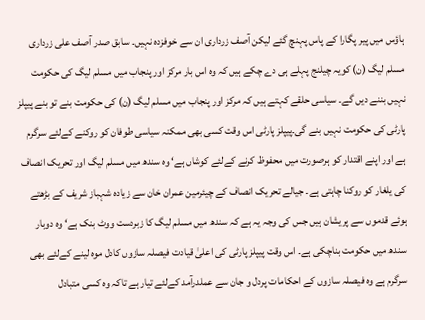ہاؤس میں پیر پگارا کے پاس پہنچ گئے لیکن آصف زرداری ان سے خوفزدہ نہیں۔ سابق صدر آصف علی زرداری مسلم لیگ (ن) کویہ چیلنج پہلے ہی دے چکے ہیں کہ وہ اس بار مرکز اور پنجاب میں مسلم لیگ کی حکومت نہیں بننے دیں گے۔ سیاسی حلقے کہتے ہیں کہ مرکز اور پنجاب میں مسلم لیگ (ن) کی حکومت بنے تو بنے پیپلز پارٹی کی حکومت نہیں بنے گی۔پیپلز پارٹی اس وقت کسی بھی ممکنہ سیاسی طوفان کو روکنے کےلئے سرگرم ہے اور اپنے اقتدار کو ہرصورت میں محفوظ کرنے کےلئے کوشاں ہے‘ وہ سندھ میں مسلم لیگ اور تحریک انصاف کی یلغار کو روکنا چاہتی ہے۔ جیالے تحریک انصاف کے چیئرمین عمران خان سے زیادہ شہباز شریف کے بڑھتے ہوئے قدموں سے پریشان ہیں جس کی وجہ یہ ہے کہ سندھ میں مسلم لیگ کا زبردست ووٹ بنک ہے‘ وہ دوبار سندھ میں حکومت بناچکی ہے۔ اس وقت پیپلز پارٹی کی اعلیٰ قیادت فیصلہ سازوں کادل موہ لینے کےلئے بھی سرگرم ہے وہ فیصلہ سازوں کے احکامات پردل و جان سے عملدرآمد کےلئے تیار ہے تاکہ وہ کسی متبادل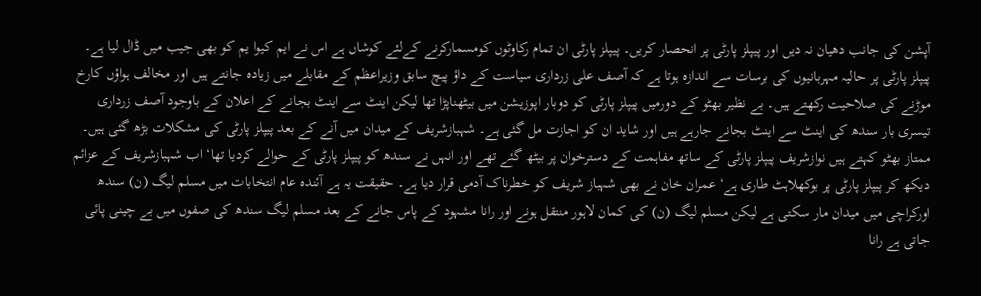آپشن کی جانب دھیان نہ دیں اور پیپلز پارٹی پر انحصار کریں۔ پیپلز پارٹی ان تمام رکاوٹوں کومسمارکرنے کےلئے کوشاں ہے اس نے ایم کیوا یم کو بھی جیب میں ڈال لیا ہے۔ پیپلز پارٹی پر حالیہ مہربانیوں کی برسات سے اندازہ ہوتا ہے کہ آصف علی زرداری سیاست کے داؤ پیچ سابق وزیراعظم کے مقابلے میں زیادہ جانتے ہیں اور مخالف ہواؤں کارخ موڑنے کی صلاحیت رکھتے ہیں۔ بے نظیر بھٹو کے دورمیں پیپلز پارٹی کو دوبار اپوزیشن میں بیٹھناپڑا تھا لیکن اینٹ سے اینٹ بجانے کے اعلان کے باوجود آصف زرداری تیسری بار سندھ کی اینٹ سے اینٹ بجانے جارہے ہیں اور شاید ان کو اجازت مل گئی ہے۔ شہبازشریف کے میدان میں آنے کے بعد پیپلز پارٹی کی مشکلات بڑھ گئی ہیں۔ ممتاز بھٹو کہتے ہیں نوازشریف پیپلز پارٹی کے ساتھ مفاہمت کے دسترخوان پر بیٹھ گئے تھے اور انہں نے سندھ کو پیپلز پارٹی کے حوالے کردیا تھا‘ اب شہبازشریف کے عزائم دیکھ کر پیپلز پارٹی پر بوکھلاہٹ طاری ہے‘ عمران خان نے بھی شہباز شریف کو خطرناک آدمی قرار دیا ہے۔ حقیقت یہ ہے آئندہ عام انتخابات میں مسلم لیگ (ن) سندھ اورکراچی میں میدان مار سکتی ہے لیکن مسلم لیگ (ن) کی کمان لاہور منتقل ہونے اور رانا مشہود کے پاس جانے کے بعد مسلم لیگ سندھ کی صفوں میں بے چینی پائی جاتی ہے رانا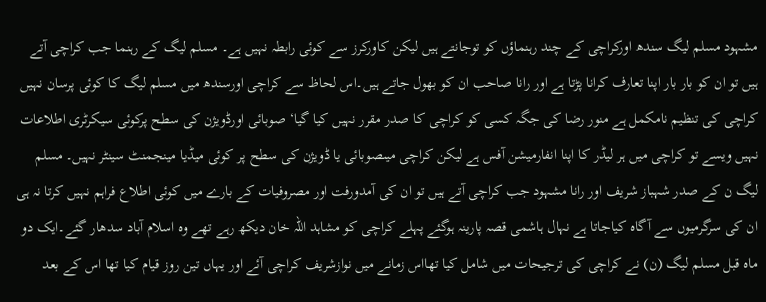مشہود مسلم لیگ سندھ اورکراچی کے چند رہنماؤں کو توجانتے ہیں لیکن کاورکرز سے کوئی رابطہ نہیں ہے۔ مسلم لیگ کے رہنما جب کراچی آتے ہیں تو ان کو بار بار اپنا تعارف کرانا پڑتا ہے اور رانا صاحب ان کو بھول جاتے ہیں۔اس لحاظ سے کراچی اورسندھ میں مسلم لیگ کا کوئی پرسان نہیں کراچی کی تنظیم نامکمل ہے منور رضا کی جگہ کسی کو کراچی کا صدر مقرر نہیں کیا گیا‘ صوبائی اورڈویژن کی سطح پرکوئی سیکرٹری اطلاعات نہیں ویسے تو کراچی میں ہر لیڈر کا اپنا انفارمیشن آفس ہے لیکن کراچی میںصوبائی یا ڈویژن کی سطح پر کوئی میڈیا مینجمنٹ سینٹر نہیں۔ مسلم لیگ ن کے صدر شہباز شریف اور رانا مشہود جب کراچی آتے ہیں تو ان کی آمدورفت اور مصروفیات کے بارے میں کوئی اطلاع فراہم نہیں کرتا نہ ہی ان کی سرگرمیوں سے آگاہ کیاجاتا ہے نہال ہاشمی قصہ پارینہ ہوگئے پہلے کراچی کو مشاہد اللہ خان دیکھ رہے تھے وہ اسلام آباد سدھار گئے۔ایک دو ماہ قبل مسلم لیگ (ن) نے کراچی کی ترجیحات میں شامل کیا تھااس زمانے میں نوازشریف کراچی آئے اور یہاں تین روز قیام کیا تھا اس کے بعد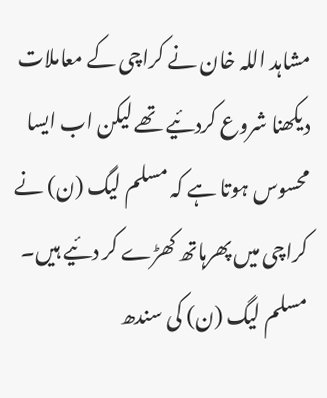مشاہد اللہ خان نے کراچی کے معاملات دیکھنا شروع کردئیے تھے لیکن اب ایسا محسوس ہوتا ہے کہ مسلم لیگ (ن) نے کراچی میں پھرہاتھ کھڑے کر دئیے ہیں۔ مسلم لیگ (ن) کی سندھ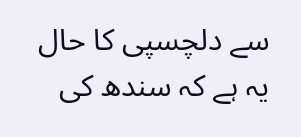سے دلچسپی کا حال یہ ہے کہ سندھ کی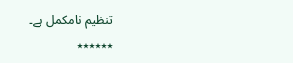تنظیم نامکمل ہے۔
٭٭٭٭٭٭